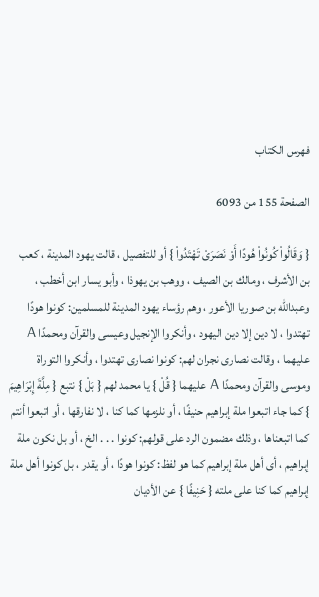فهرس الكتاب

الصفحة 155 من 6093

{ وَقَالُواْ كُونُواْ هُودًا أَوْ نَصَرَىْ تَهْتَدُواْ } أو للتفصيل ، قالت يهود المدينة ، كعب بن الأشرف ، ومالك بن الصيف ، ووهب بن يهوذا ، وأبو يسار ابن أخطب ، وعبدالله بن صوريا الأعور ، وهم رؤساء يهود المدينة للمسلمين: كونوا هودًا تهتدوا ، لا دين إلا دين اليهود ، وأنكروا الإنجيل وعيسى والقرآن ومحمدًا A عليهما ، وقالت نصارى نجران لهم: كونوا نصارى تهتدوا ، وأنكروا التوراة وموسى والقرآن ومحمدًا A عليهما { قُلْ } يا محمد لهم { بَلْ } نتبع { مِلَّةَ إِبْرَاهِيمَ } كما جاء اتبعوا ملة إبراهيم حنيفًا ، أو نلزمها كما كنا ، لا نفارقها ، أو اتبعوا أنتم كما اتبعناها ، وذلك مضمون الرد على قولهم: كونوا . . . الخ ، أو بل نكون ملة إبراهيم ، أى أهل ملة إبراهيم كما هو لفظ: كونوا هودًا ، أو يقدر ، بل كونوا أهل ملة إبراهيم كما كنا على ملته { حَنِيفًا } عن الأديان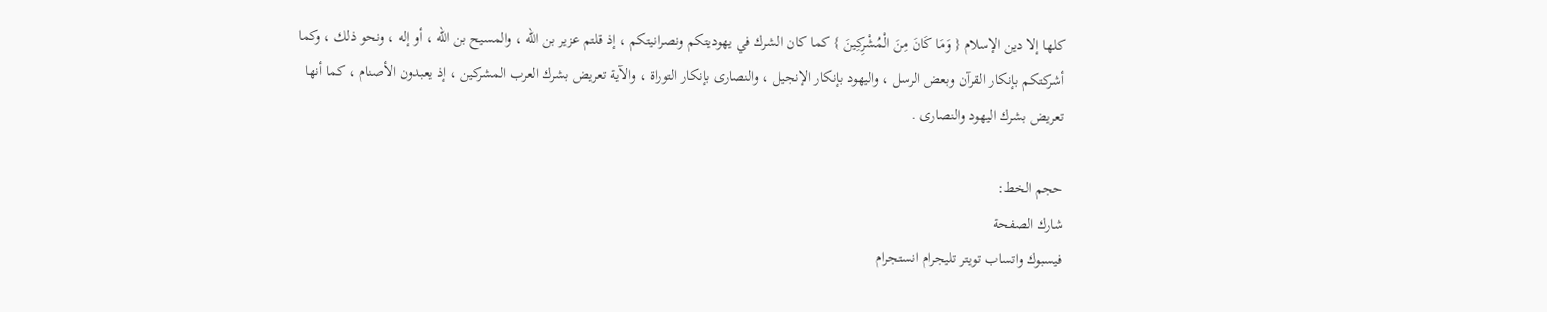كلها إلا دين الإسلام { وَمَا كَانَ مِنَ الْمُشْرِكِينَ } كما كان الشرك في يهوديتكم ونصرانيتكم ، إذ قلتم عزير بن الله ، والمسيح بن الله ، أو إله ، ونحو ذلك ، وكما أشركتكم بإنكار القرآن وبعض الرسل ، واليهود بإنكار الإنجيل ، والنصارى بإنكار التوراة ، والآية تعريض بشرك العرب المشركين ، إذ يعبدون الأصنام ، كما أنها تعريض بشرك اليهود والنصارى .

حجم الخط:
شارك الصفحة
فيسبوك واتساب تويتر تليجرام انستجرام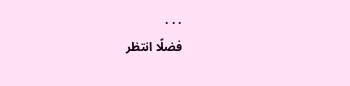. . .
فضلًا انتظر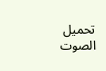تحميل الصوت